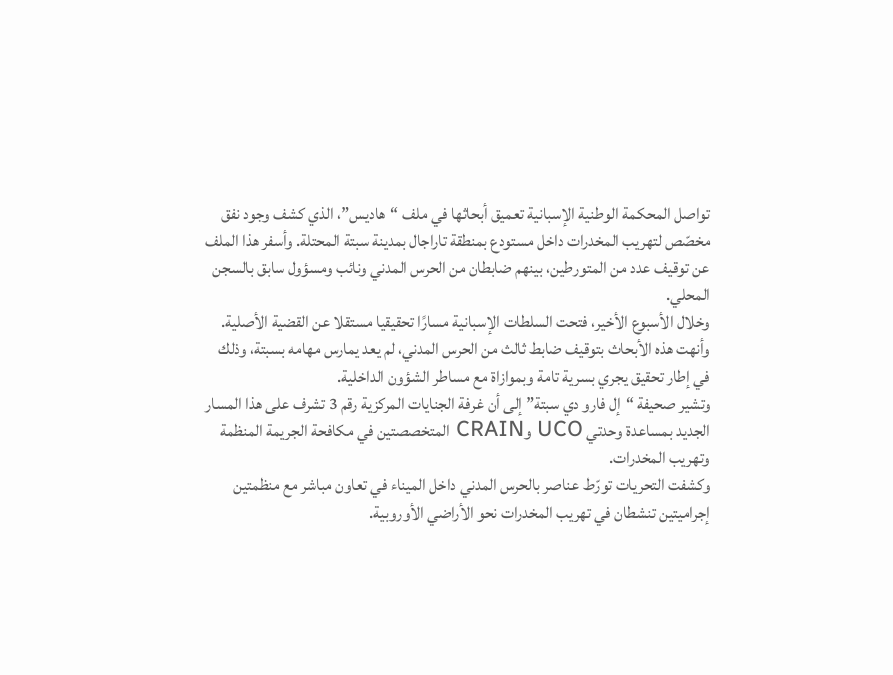تواصل المحكمة الوطنية الإسبانية تعميق أبحاثها في ملف “هاديس”، الذي كشف وجود نفق مخصّص لتهريب المخدرات داخل مستودع بمنطقة تاراجال بمدينة سبتة المحتلة. وأسفر هذا الملف عن توقيف عدد من المتورطين، بينهم ضابطان من الحرس المدني ونائب ومسؤول سابق بالسجن المحلي.
وخلال الأسبوع الأخير، فتحت السلطات الإسبانية مسارًا تحقيقيا مستقلا عن القضية الأصلية. وأنهت هذه الأبحاث بتوقيف ضابط ثالث من الحرس المدني، لم يعد يمارس مهامه بسبتة، وذلك في إطار تحقيق يجري بسرية تامة وبموازاة مع مساطر الشؤون الداخلية.
وتشير صحيفة “إل فارو دي سبتة” إلى أن غرفة الجنايات المركزية رقم 3 تشرف على هذا المسار الجديد بمساعدة وحدتي UCO وCRAIN المتخصصتين في مكافحة الجريمة المنظمة وتهريب المخدرات.
وكشفت التحريات تورّط عناصر بالحرس المدني داخل الميناء في تعاون مباشر مع منظمتين إجراميتين تنشطان في تهريب المخدرات نحو الأراضي الأوروبية.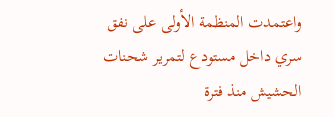واعتمدت المنظمة الأولى على نفق سري داخل مستودع لتمرير شحنات الحشيش منذ فترة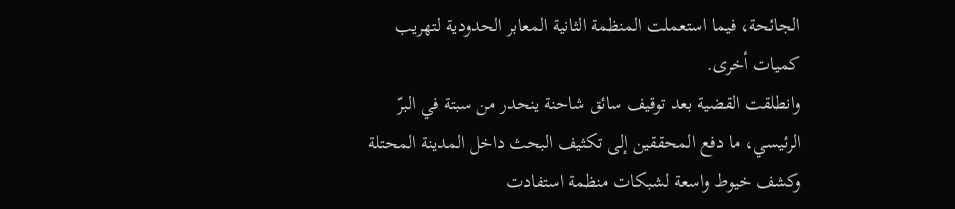الجائحة، فيما استعملت المنظمة الثانية المعابر الحدودية لتهريب كميات أخرى.
وانطلقت القضية بعد توقيف سائق شاحنة ينحدر من سبتة في البرّ الرئيسي، ما دفع المحققين إلى تكثيف البحث داخل المدينة المحتلة وكشف خيوط واسعة لشبكات منظمة استفادت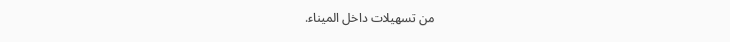من تسهيلات داخل الميناء.